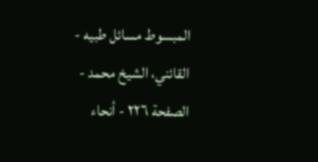المبسوط مسائل طبيه - القائني، الشيخ محمد - الصفحة ٢٢٦ - أنحاء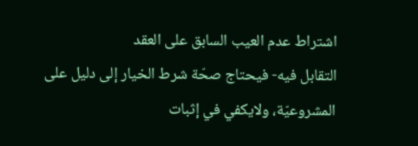اشتراط عدم العيب السابق على العقد
التقابل فيه- فيحتاج صحّة شرط الخيار إلى دليل على المشروعيّة، ولايكفي في إثبات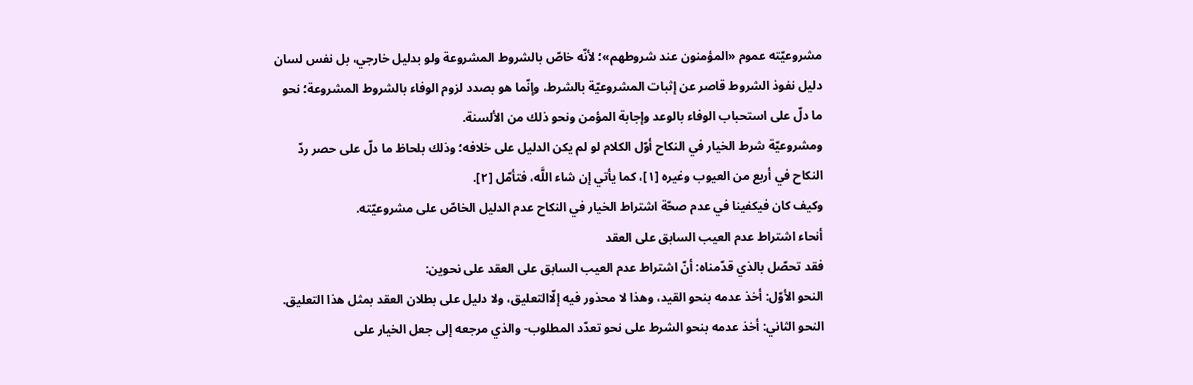مشروعيّته عموم «المؤمنون عند شروطهم»؛ لأنّه خاصّ بالشروط المشروعة ولو بدليل خارجي، بل نفس لسان دليل نفوذ الشروط قاصر عن إثبات المشروعيّة بالشرط، وإنّما هو بصدد لزوم الوفاء بالشروط المشروعة؛ نحو ما دلّ على استحباب الوفاء بالوعد وإجابة المؤمن ونحو ذلك من الألسنة.
ومشروعيّة شرط الخيار في النكاح أوّل الكلام لو لم يكن الدليل على خلافه؛ وذلك بلحاظ ما دلّ على حصر ردّ النكاح في أربع من العيوب وغيره [١]، كما يأتي إن شاء اللَّه، فتأمّل [٢].
وكيف كان فيكفينا في عدم صحّة اشتراط الخيار في النكاح عدم الدليل الخاصّ على مشروعيّته.
أنحاء اشتراط عدم العيب السابق على العقد
فقد تحصّل بالذي قدّمناه: أنّ اشتراط عدم العيب السابق على العقد على نحوين:
النحو الأوّل: أخذ عدمه بنحو القيد، وهذا لا محذور فيه إلّاالتعليق، ولا دليل على بطلان العقد بمثل هذا التعليق.
النحو الثاني: أخذ عدمه بنحو الشرط على نحو تعدّد المطلوب- والذي مرجعه إلى جعل الخيار على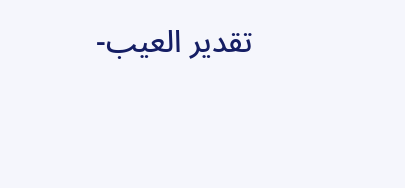تقدير العيب-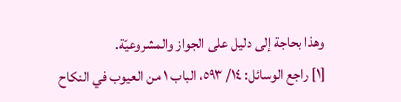وهذا بحاجة إلى دليل على الجواز والمشروعيّة.
[١] راجع الوسائل: ١٤/ ٥٩٣، الباب ١ من العيوب في النكاح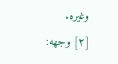وغيره.
[٢] وجهه: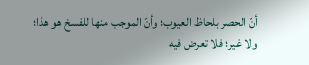أنّ الحصر بلحاظ العيوب؛ وأنّ الموجب منها للفسخ هو هذا؛ ولا غير؛ فلا تعرض فيه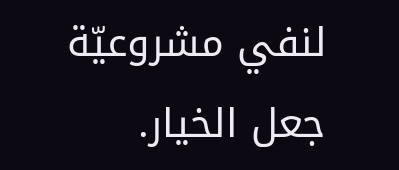لنفي مشروعيّة جعل الخيار.